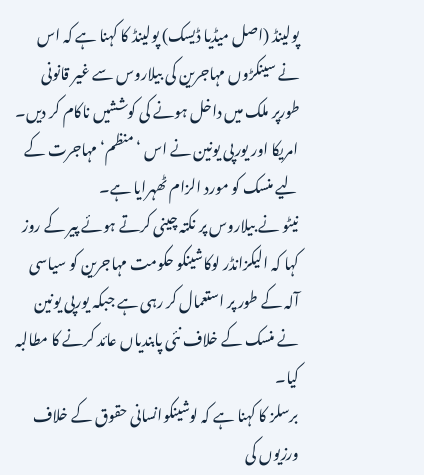پولینڈ (اصل میڈیا ڈیسک) پولینڈ کا کہنا ہے کہ اس نے سینکڑوں مہاجرین کی بیلاروس سے غیر قانونی طورپر ملک میں داخل ہونے کی کوششیں ناکام کر دیں۔ امریکا اور یورپی یونین نے اس ‘منظم‘ مہاجرت کے لیے منسک کو مورد الزام ٹھہرایا ہے۔
نیٹو نے بیلاروس پر نکتہ چینی کرتے ہوئے پیر کے روز کہا کہ الیکزانڈر لوکاشینکو حکومت مہاجرین کو سیاسی آلہ کے طور پر استعمال کر رہی ہے جبکہ یورپی یونین نے منسک کے خلاف نئی پابندیاں عائد کرنے کا مطالبہ کیا۔
برسلز کا کہنا ہے کہ لوشینکوانسانی حقوق کے خلاف ورزیوں کی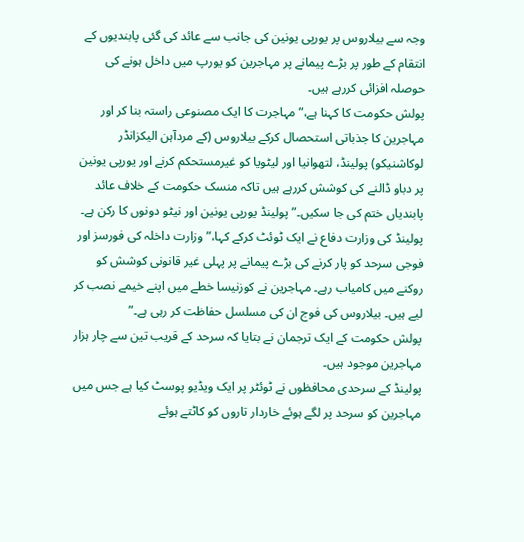وجہ سے بیلاروس پر یورپی یونین کی جانب سے عائد کی گئی پابندیوں کے انتقام کے طور پر بڑے پیمانے پر مہاجرین کو یورپ میں داخل ہونے کی حوصلہ افزائی کررہے ہیں۔
پولش حکومت کا کہنا ہے،”مہاجرت کا ایک مصنوعی راستہ بنا کر اور مہاجرین کا جذباتی استحصال کرکے بیلاروس (کے مردآہن الیکزانڈر لوکاشنیکو) پولینڈ، لتھوانیا اور لیٹویا کو غیرمستحکم کرنے اور یورپی یونین پر دباو ڈالنے کی کوشش کررہے ہیں تاکہ منسک حکومت کے خلاف عائد پابندیاں ختم کی جا سکیں۔” پولینڈ یورپی یونین اور نیٹو دونوں کا رکن ہے۔
پولینڈ کی وزارت دفاع نے ایک ٹوئٹ کرکے کہا،”وزارت داخلہ کی فورسز اور فوجی سرحد کو پار کرنے کی بڑے پیمانے پر پہلی غیر قانونی کوشش کو روکنے میں کامیاب رہے۔ مہاجرین نے کوزنیسا خطے میں اپنے خیمے نصب کر لیے ہیں۔ بیلاروس کی فوج ان کی مسلسل حفاظت کر رہی ہے۔”
پولش حکومت کے ایک ترجمان نے بتایا کہ سرحد کے قریب تین سے چار ہزار مہاجرین موجود ہیں۔
پولینڈ کے سرحدی محافظوں نے ٹوئٹر پر ایک ویڈیو پوسٹ کیا ہے جس میں مہاجرین کو سرحد پر لگے ہوئے خاردار تاروں کو کاٹتے ہوئے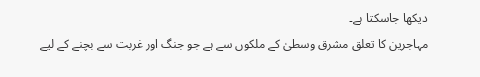دیکھا جاسکتا ہے۔
مہاجرین کا تعلق مشرق وسطیٰ کے ملکوں سے ہے جو جنگ اور غربت سے بچنے کے لیے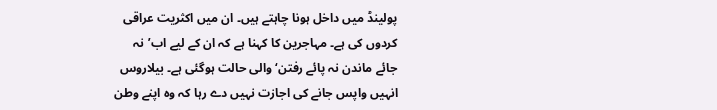پولینڈ میں داخل ہونا چاہتے ہیں۔ ان میں اکثریت عراقی کردوں کی ہے۔ مہاجرین کا کہنا ہے کہ ان کے لیے اب’نہ جائے ماندن نہ پائے رفتن‘ والی حالت ہوگئی ہے۔ بیلاروس انہیں واپس جانے کی اجازت نہیں دے رہا کہ وہ اپنے وطن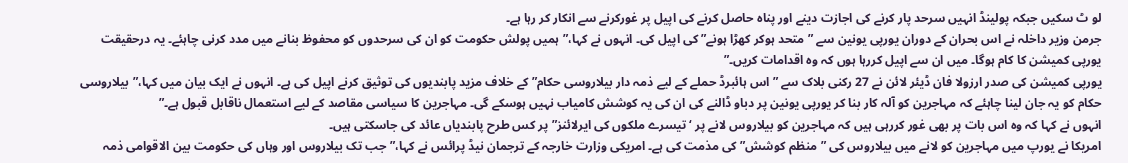لو ٹ سکیں جبکہ پولینڈ انہیں سرحد پار کرنے کی اجازت دینے اور پناہ حاصل کرنے کی اپیل پر غورکرنے سے انکار کر رہا ہے۔
جرمن وزیر داخلہ نے اس بحران کے دوران یورپی یونین سے ”متحد ہوکر کھڑا ہونے” کی اپیل کی۔ انہوں نے کہا،”ہمیں پولش حکومت کو ان کی سرحدوں کو محفوظ بنانے میں مدد کرنی چاہئے۔ یہ درحقیقت یورپی کمیشن کا کام ہوگا۔ میں ان سے اپیل کررہا ہوں کہ وہ اقدامات کریں۔”
یورپی کمیشن کی صدر ارزولا فان ڈیئر لائن نے 27 رکنی بلاک سے ”اس ہائبرڈ حملے کے لیے ذمہ دار بیلاروسی حکام” کے خلاف مزید پابندیوں کی توثیق کرنے اپیل کی ہے۔ انہوں نے ایک بیان میں کہا،”بیلاروسی حکام کو یہ جان لینا چاہئے کہ مہاجرین کو آلہ کار بنا کر یورپی یونین پر دباو ڈالنے کی ان کی یہ کوشش کامیاب نہیں ہوسکے گی۔ مہاجرین کا سیاسی مقاصد کے لیے استعمال ناقابل قبول ہے۔”
انہوں نے کہا کہ وہ اس بات پر بھی غور کررہی ہیں کہ مہاجرین کو بیلاروس لانے پر ‘تیسرے ملکوں کی ایرلائنز”پر کس طرح پابندیاں عائد کی جاسکتی ہیں۔
امریکا نے یورپ میں مہاجرین کو لانے میں بیلاروس کی ”منظم کوشش” کی مذمت کی ہے۔ امریکی وزارت خارجہ کے ترجمان نیڈ پرائس نے کہا،”جب تک بیلاروس اور وہاں کی حکومت بین الاقوامی ذمہ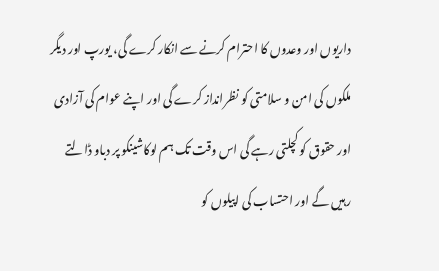داریوں اور وعدوں کا احترام کرنے سے انکار کرے گی، یورپ اور دیگر ملکوں کی امن و سلامتی کو نظرانداز کرے گی اور اپنے عوام کی آزادی اور حقوق کو کچلتی رہے گی اس وقت تک ہم لوکاشینکو پر دباو ڈالتے رہیں گے اور احتساب کی اپیلوں کو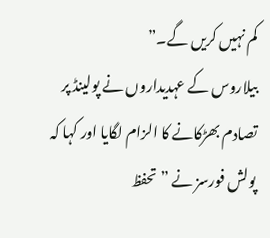کم نہیں کریں گے۔”
بیلاروس کے عہدیداروں نے پولینڈ پر تصادم بھڑکانے کا الزام لگایا اور کہا کہ پولش فورسز نے ”تحفظ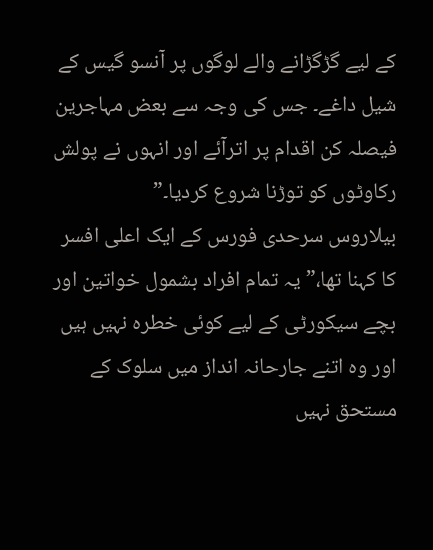کے لیے گڑگڑانے والے لوگوں پر آنسو گیس کے شیل داغے۔ جس کی وجہ سے بعض مہاجرین فیصلہ کن اقدام پر اترآئے اور انہوں نے پولش رکاوٹوں کو توڑنا شروع کردیا۔”
بیلاروس سرحدی فورس کے ایک اعلی افسر کا کہنا تھا،”یہ تمام افراد بشمول خواتین اور بچے سیکورٹی کے لیے کوئی خطرہ نہیں ہیں اور وہ اتنے جارحانہ انداز میں سلوک کے مستحق نہیں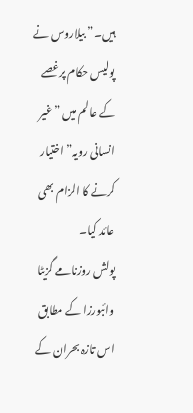ہیں۔” بیلاروس نے پولیس حکام پرغصے کے عالم میں ”غیر انسانی رویہ” اختیار کرنے کا الزام بھی عائد کیا۔
پولش روزنامے گزیٹا وائبورزا کے مطابق اس تازہ بحران کے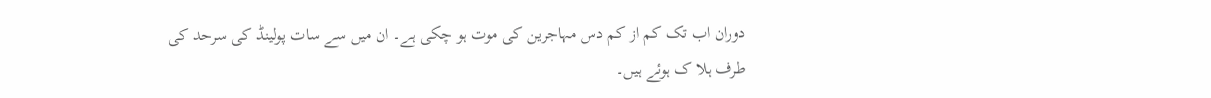دوران اب تک کم از کم دس مہاجرین کی موت ہو چکی ہے۔ ان میں سے سات پولینڈ کی سرحد کی طرف ہلا ک ہوئے ہیں۔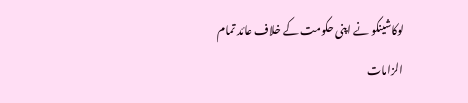لوکاشینکو نے اپنی حکومت کے خلاف عائد تمام الزامات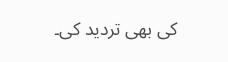کی بھی تردید کی۔